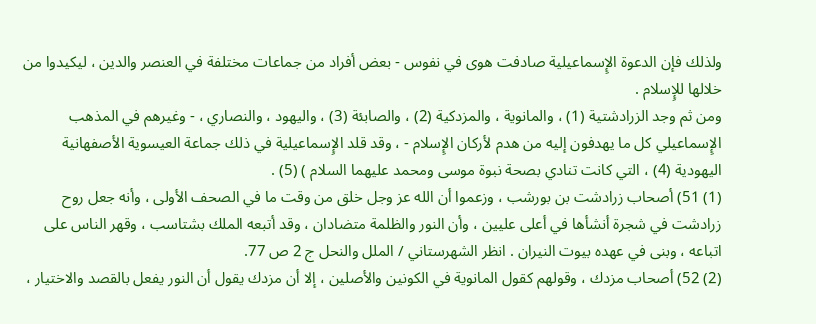ولذلك فإن الدعوة الإِسماعيلية صادفت هوى في نفوس - بعض أفراد من جماعات مختلفة في العنصر والدين ، ليكيدوا من خلالها للإِسلام .
ومن ثم وجد الزرادشتية (1) ، والمانوية ، والمزدكية (2) ، والصابئة (3) ، واليهود ، والنصاري ، - وغيرهم في المذهب الإِسماعيلي كل ما يهدفون إليه من هدم لأركان الإِسلام - ، وقد قلد الإِسماعيلية في ذلك جماعة العيسوية الأصفهانية اليهودية (4) ، التي كانت تنادي بصحة نبوة موسى ومحمد عليهما السلام ) (5) .
(1) 51) أصحاب زرادشت بن بورشب ، وزعموا أن الله عز وجل خلق من وقت ما في الصحف الأولى ، وأنه جعل روح زرادشت في شجرة أنشأها في أعلى عليين ، وأن النور والظلمة متضادان ، وقد أتبعه الملك بشتاسب ، وقهر الناس على اتباعه ، وبنى في عهده بيوت النيران . انظر الشهرستاني / الملل والنحل ج 2 ص 77.
(2) 52) أصحاب مزدك ، وقولهم كقول المانوية في الكونين والأصلين ، إلا أن مزدك يقول أن النور يفعل بالقصد والاختيار ،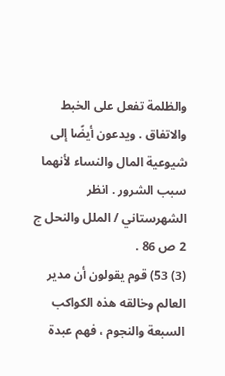والظلمة تفعل على الخبط والاتفاق . ويدعون أيضًا إلى شيوعية المال والنساء لأنهما سبب الشرور . انظر الشهرستاني / الملل والنحل ج 2 ص 86 .
(3) 53) قوم يقولون أن مدير العالم وخالقه هذه الكواكب السبعة والنجوم ، فهم عبدة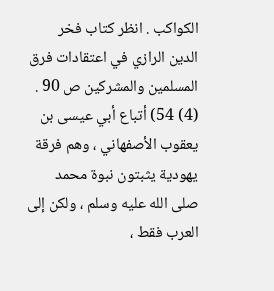الكواكب . انظر كتاب فخر الدين الرازي في اعتقادات فرق المسلمين والمشركين ص 90 .
(4) 54) أتباع أبي عيسى بن يعقوب الأصفهاني ، وهم فرقة يهودية يثبتون نبوة محمد صلى الله عليه وسلم ، ولكن إلى العرب فقط ،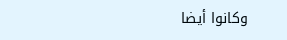وكانوا أيضا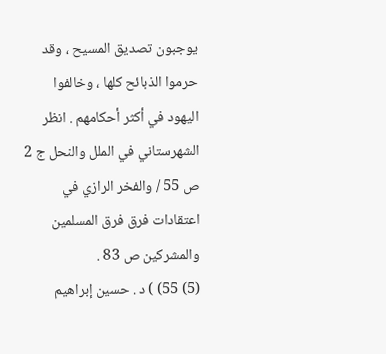يوجبون تصديق المسيح ، وقد حرموا الذبائح كلها ، وخالفوا اليهود في أكثر أحكامهم . انظر الشهرستاني في الملل والنحل ج 2 ص 55 / والفخر الرازي في اعتقادات فرق فرق المسلمين والمشركين ص 83 .
(5) 55) ) د . حسين إبراهيم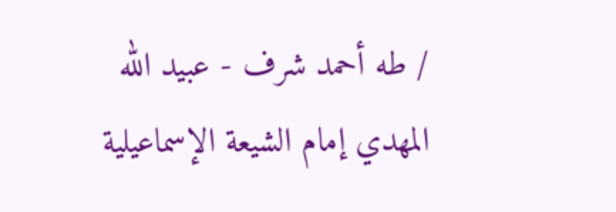/ طه أحمد شرف - عبيد الله المهدي إمام الشيعة الإسماعيلية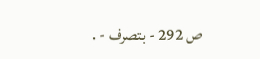ص 292 - بتصرف - .